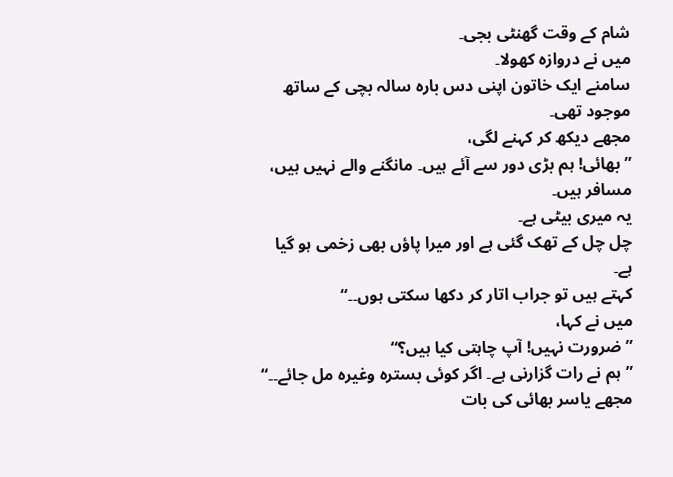شام کے وقت گھنٹی بجی۔
میں نے دروازہ کھولا۔
سامنے ایک خاتون اپنی دس بارہ سالہ بچی کے ساتھ موجود تھی۔
مجھے دیکھ کر کہنے لگی،
”بھائی! ہم بڑی دور سے آئے ہیں۔ مانگنے والے نہیں ہیں، مسافر ہیں۔
یہ میری بیٹی ہے۔
چل چل کے تھک گئی ہے اور میرا پاؤں بھی زخمی ہو گیا ہے۔
کہتے ہیں تو جراب اتار کر دکھا سکتی ہوں۔۔“
میں نے کہا،
”ضرورت نہیں! آپ چاہتی کیا ہیں؟“
”ہم نے رات گزارنی ہے۔ اگر کوئی بسترہ وغیرہ مل جائے۔۔“
مجھے یاسر بھائی کی بات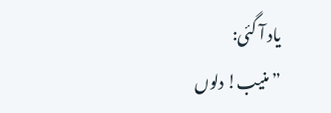یاد آ گئی:
”منیب! دلوں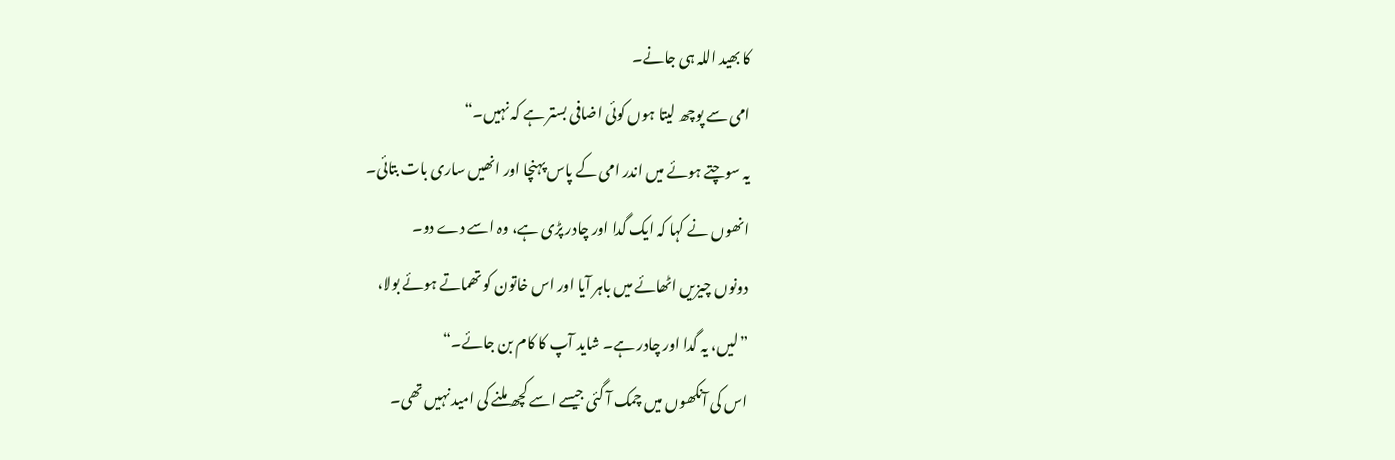کا بھید اللہ ہی جانے۔
امی سے پوچھ لیتا ہوں کوئی اضافی بستر ہے کہ نہیں۔“
یہ سوچتے ہوئے میں اندر امی کے پاس پہنچا اور انھیں ساری بات بتائی۔
انھوں نے کہا کہ ایک گدا اور چادر پڑی ہے، وہ اسے دے دو۔
دونوں چیزیں اٹھائے میں باہر آیا اور اس خاتون کو تھماتے ہوئے بولا،
”لیں، یہ گدا اور چادر ہے۔ شاید آپ کا کام بن جائے۔“
اس کی آنکھوں میں چمک آ گئی جیسے اسے کچھ ملنے کی امید نہیں تھی۔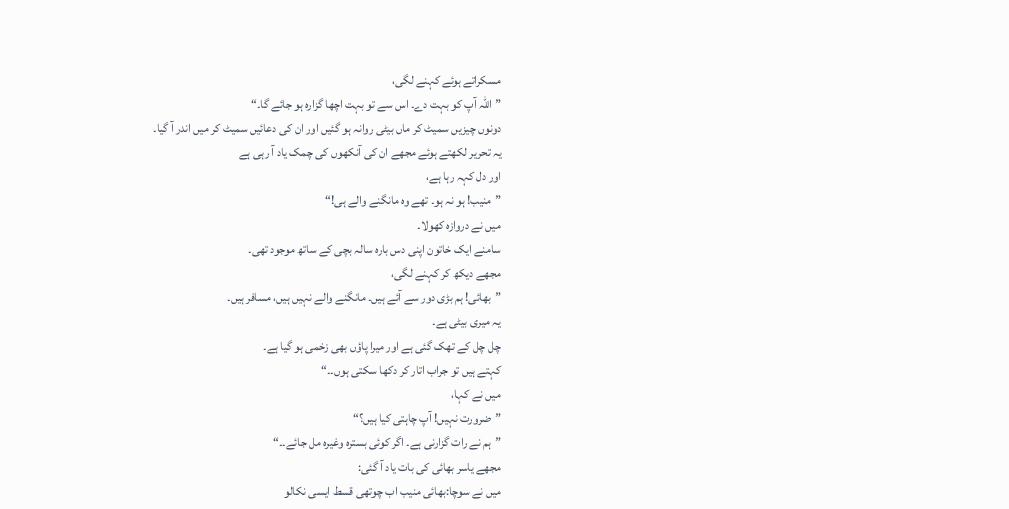مسکراتے ہوئے کہنے لگی،
”اللہ آپ کو بہت دے۔ اس سے تو بہت اچھا گزارہ ہو جائے گا۔“
دونوں چیزیں سمیٹ کر ماں بیٹی روانہ ہو گئیں اور ان کی دعائیں سمیٹ کر میں اندر آ گیا۔
یہ تحریر لکھتے ہوئے مجھے ان کی آنکھوں کی چمک یاد آ رہی ہے
اور دل کہہ رہا ہے،
”منیب! ہو نہ ہو۔ تھے وہ مانگنے والے ہی!“
میں نے دروازہ کھولا۔
سامنے ایک خاتون اپنی دس بارہ سالہ بچی کے ساتھ موجود تھی۔
مجھے دیکھ کر کہنے لگی،
”بھائی! ہم بڑی دور سے آئے ہیں۔ مانگنے والے نہیں ہیں، مسافر ہیں۔
یہ میری بیٹی ہے۔
چل چل کے تھک گئی ہے اور میرا پاؤں بھی زخمی ہو گیا ہے۔
کہتے ہیں تو جراب اتار کر دکھا سکتی ہوں۔۔“
میں نے کہا،
”ضرورت نہیں! آپ چاہتی کیا ہیں؟“
”ہم نے رات گزارنی ہے۔ اگر کوئی بسترہ وغیرہ مل جائے۔۔“
مجھے یاسر بھائی کی بات یاد آ گئی:
میں نے سوچا:بھائی منیب اب چوتھی قسط ایسی نکالو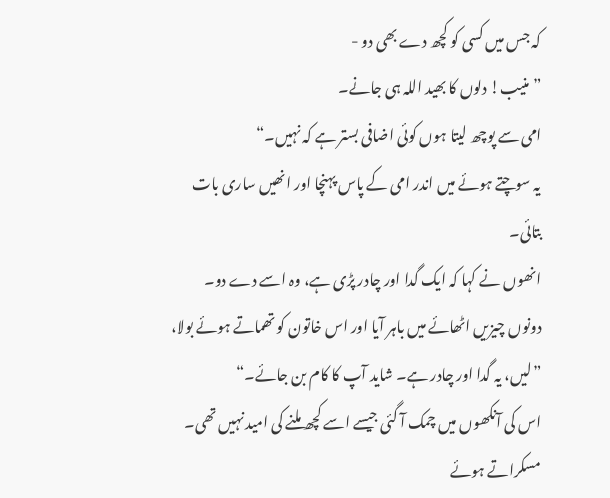کہ جس میں کسی کو کچھ دے بھی دو -
”منیب! دلوں کا بھید اللہ ہی جانے۔
امی سے پوچھ لیتا ہوں کوئی اضافی بستر ہے کہ نہیں۔“
یہ سوچتے ہوئے میں اندر امی کے پاس پہنچا اور انھیں ساری بات بتائی۔
انھوں نے کہا کہ ایک گدا اور چادر پڑی ہے، وہ اسے دے دو۔
دونوں چیزیں اٹھائے میں باہر آیا اور اس خاتون کو تھماتے ہوئے بولا،
”لیں، یہ گدا اور چادر ہے۔ شاید آپ کا کام بن جائے۔“
اس کی آنکھوں میں چمک آ گئی جیسے اسے کچھ ملنے کی امید نہیں تھی۔
مسکراتے ہوئے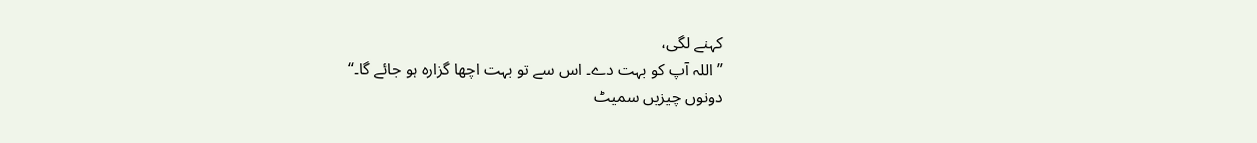کہنے لگی،
”اللہ آپ کو بہت دے۔ اس سے تو بہت اچھا گزارہ ہو جائے گا۔“
دونوں چیزیں سمیٹ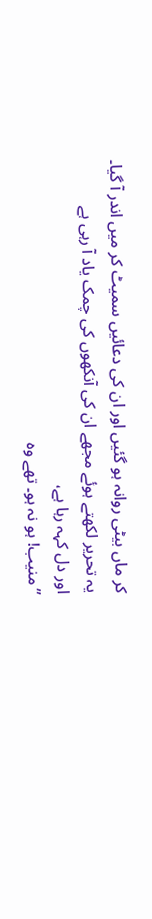کر ماں بیٹی روانہ ہو گئیں اور ان کی دعائیں سمیٹ کر میں اندر آ گیا۔
یہ تحریر لکھتے ہوئے مجھے ان کی آنکھوں کی چمک یاد آ رہی ہے
اور دل کہہ رہا ہے،
”منیب! ہو نہ ہو۔ تھے وہ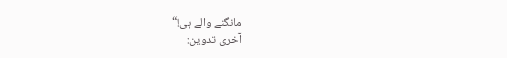مانگنے والے ہی!“
آخری تدوین: